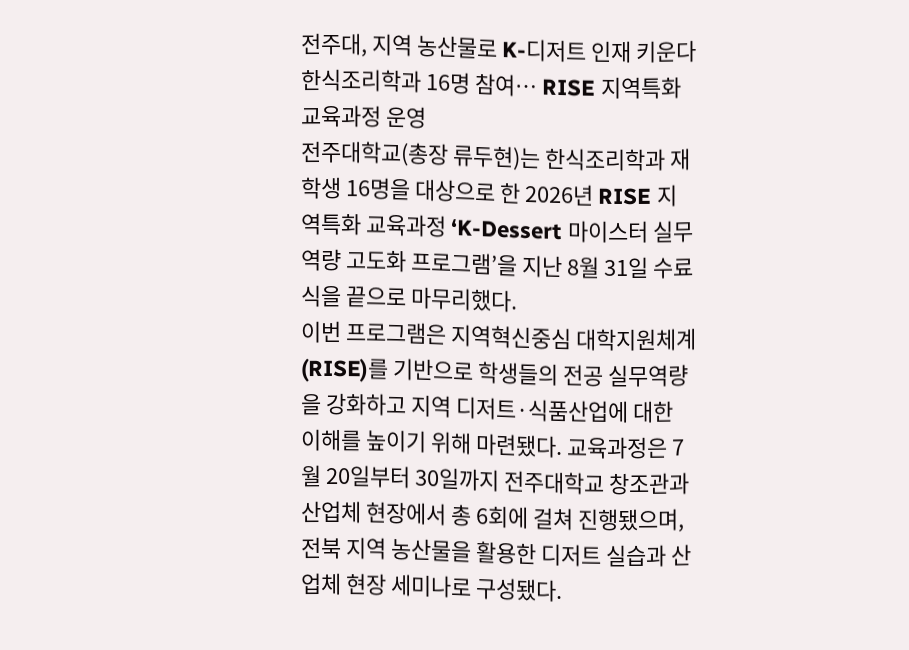전주대, 지역 농산물로 K-디저트 인재 키운다
한식조리학과 16명 참여… RISE 지역특화교육과정 운영
전주대학교(총장 류두현)는 한식조리학과 재학생 16명을 대상으로 한 2026년 RISE 지역특화 교육과정 ‘K-Dessert 마이스터 실무역량 고도화 프로그램’을 지난 8월 31일 수료식을 끝으로 마무리했다.
이번 프로그램은 지역혁신중심 대학지원체계(RISE)를 기반으로 학생들의 전공 실무역량을 강화하고 지역 디저트·식품산업에 대한 이해를 높이기 위해 마련됐다. 교육과정은 7월 20일부터 30일까지 전주대학교 창조관과 산업체 현장에서 총 6회에 걸쳐 진행됐으며, 전북 지역 농산물을 활용한 디저트 실습과 산업체 현장 세미나로 구성됐다.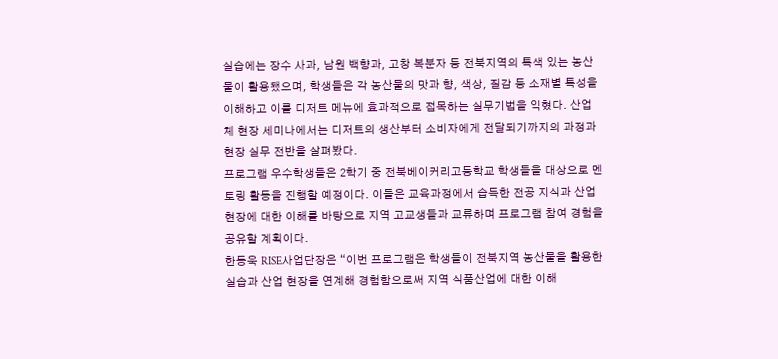실습에는 장수 사과, 남원 백향과, 고창 복분자 등 전북지역의 특색 있는 농산물이 활용됐으며, 학생들은 각 농산물의 맛과 향, 색상, 질감 등 소재별 특성을 이해하고 이를 디저트 메뉴에 효과적으로 접목하는 실무기법을 익혔다. 산업체 현장 세미나에서는 디저트의 생산부터 소비자에게 전달되기까지의 과정과 현장 실무 전반을 살펴봤다.
프로그램 우수학생들은 2학기 중 전북베이커리고등학교 학생들을 대상으로 멘토링 활동을 진행할 예정이다. 이들은 교육과정에서 습득한 전공 지식과 산업 현장에 대한 이해를 바탕으로 지역 고교생들과 교류하며 프로그램 참여 경험을 공유할 계획이다.
한동욱 RISE사업단장은 “이번 프로그램은 학생들이 전북지역 농산물을 활용한 실습과 산업 현장을 연계해 경험함으로써 지역 식품산업에 대한 이해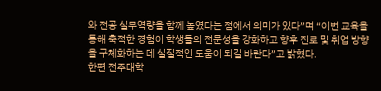와 전공 실무역량을 함께 높였다는 점에서 의미가 있다”며 “이번 교육을 통해 축적한 경험이 학생들의 전문성을 강화하고 향후 진로 및 취업 방향을 구체화하는 데 실질적인 도움이 되길 바란다”고 밝혔다.
한편 전주대학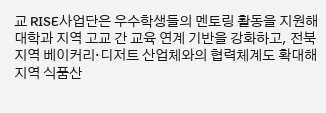교 RISE사업단은 우수학생들의 멘토링 활동을 지원해 대학과 지역 고교 간 교육 연계 기반을 강화하고, 전북 지역 베이커리·디저트 산업체와의 협력체계도 확대해 지역 식품산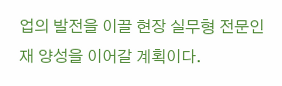업의 발전을 이끌 현장 실무형 전문인재 양성을 이어갈 계획이다.